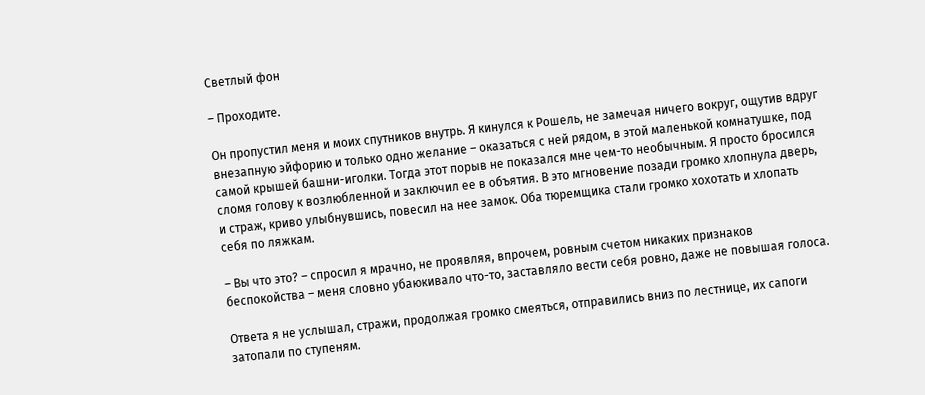Светлый фон

– Проходите.

Он пропустил меня и моих спутников внутрь. Я кинулся к Рошель, не замечая ничего вокруг, ощутив вдруг внезапную эйфорию и только одно желание – оказаться с ней рядом, в этой маленькой комнатушке, под самой крышей башни-иголки. Тогда этот порыв не показался мне чем-то необычным. Я просто бросился сломя голову к возлюбленной и заключил ее в объятия. В это мгновение позади громко хлопнула дверь, и страж, криво улыбнувшись, повесил на нее замок. Оба тюремщика стали громко хохотать и хлопать себя по ляжкам.

– Вы что это? – спросил я мрачно, не проявляя, впрочем, ровным счетом никаких признаков беспокойства – меня словно убаюкивало что-то, заставляло вести себя ровно, даже не повышая голоса.

Ответа я не услышал, стражи, продолжая громко смеяться, отправились вниз по лестнице, их сапоги затопали по ступеням.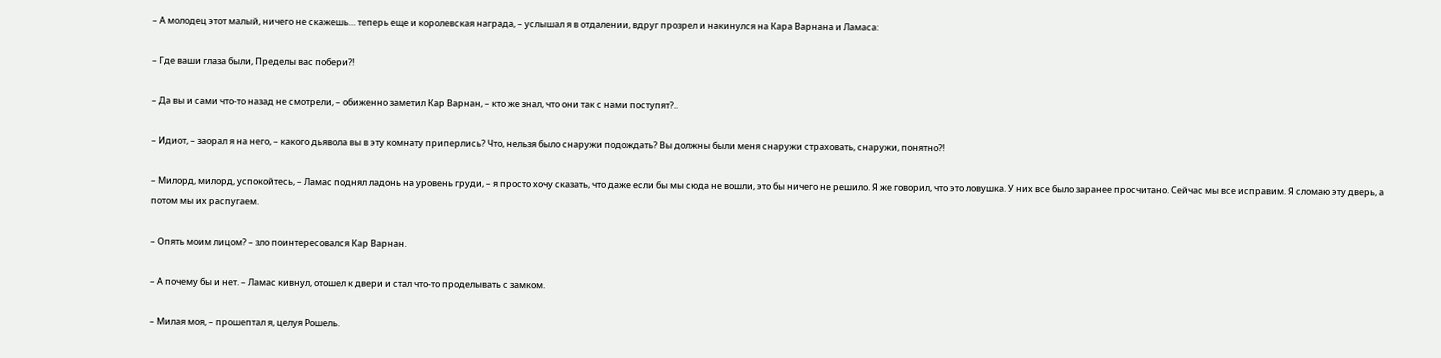– А молодец этот малый, ничего не скажешь… теперь еще и королевская награда, – услышал я в отдалении, вдруг прозрел и накинулся на Кара Варнана и Ламаса:

– Где ваши глаза были, Пределы вас побери?!

– Да вы и сами что-то назад не смотрели, – обиженно заметил Кар Варнан, – кто же знал, что они так с нами поступят?..

– Идиот, – заорал я на него, – какого дьявола вы в эту комнату приперлись? Что, нельзя было снаружи подождать? Вы должны были меня снаружи страховать, снаружи, понятно?!

– Милорд, милорд, успокойтесь, – Ламас поднял ладонь на уровень груди, – я просто хочу сказать, что даже если бы мы сюда не вошли, это бы ничего не решило. Я же говорил, что это ловушка. У них все было заранее просчитано. Сейчас мы все исправим. Я сломаю эту дверь, а потом мы их распугаем.

– Опять моим лицом? – зло поинтересовался Кар Варнан.

– А почему бы и нет. – Ламас кивнул, отошел к двери и стал что-то проделывать с замком.

– Милая моя, – прошептал я, целуя Рошель.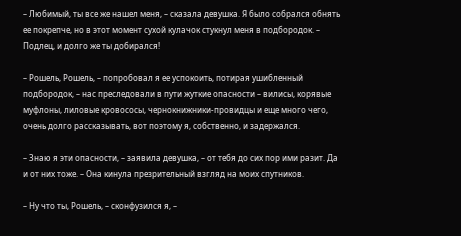– Любимый, ты все же нашел меня, – сказала девушка. Я было собрался обнять ее покрепче, но в этот момент сухой кулачок стукнул меня в подбородок. – Подлец, и долго же ты добирался!

– Рошель, Рошель, – попробовал я ее успокоить, потирая ушибленный подбородок, – нас преследовали в пути жуткие опасности – вилисы, корявые муфлоны, лиловые кровососы, чернокнижники-провидцы и еще много чего, очень долго рассказывать, вот поэтому я, собственно, и задержался.

– Знаю я эти опасности, – заявила девушка, – от тебя до сих пор ими разит. Да и от них тоже. – Она кинула презрительный взгляд на моих спутников.

– Ну что ты, Рошель, – сконфузился я, –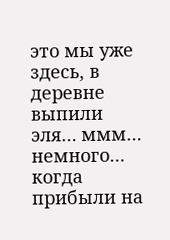это мы уже здесь, в деревне выпили эля… ммм… немного… когда прибыли на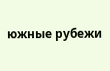южные рубежи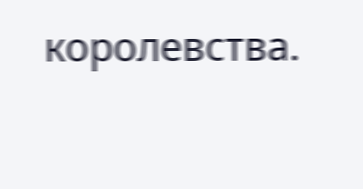королевства.